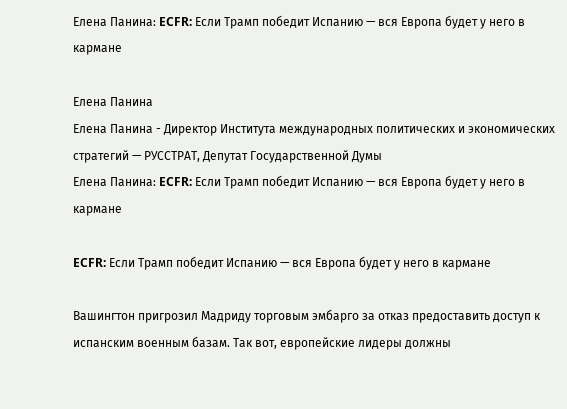Елена Панина: ECFR: Если Трамп победит Испанию — вся Европа будет у него в кармане

Елена Панина
Елена Панина - Директор Института международных политических и экономических стратегий — РУССТРАТ, Депутат Государственной Думы
Елена Панина: ECFR: Если Трамп победит Испанию — вся Европа будет у него в кармане

ECFR: Если Трамп победит Испанию — вся Европа будет у него в кармане

Вашингтон пригрозил Мадриду торговым эмбарго за отказ предоставить доступ к испанским военным базам. Так вот, европейские лидеры должны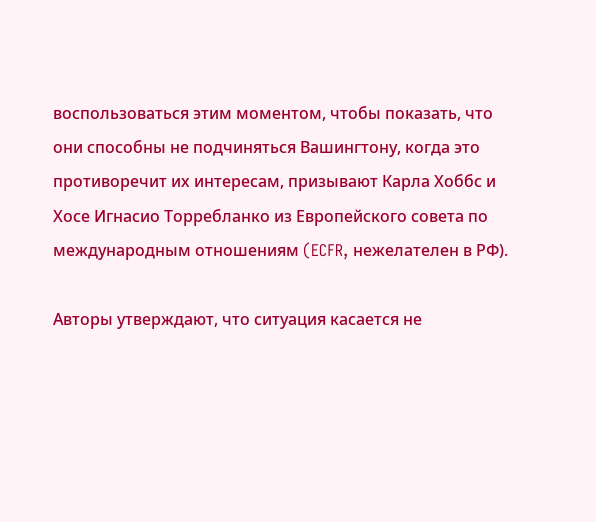воспользоваться этим моментом, чтобы показать, что они способны не подчиняться Вашингтону, когда это противоречит их интересам, призывают Карла Хоббс и Хосе Игнасио Торребланко из Европейского совета по международным отношениям (ECFR, нежелателен в РФ).

Авторы утверждают, что ситуация касается не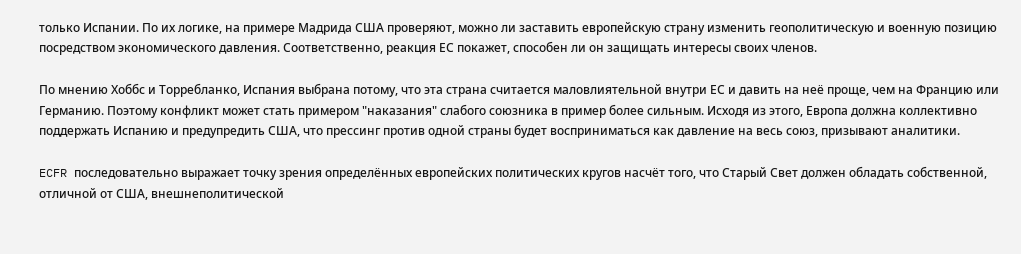только Испании. По их логике, на примере Мадрида США проверяют, можно ли заставить европейскую страну изменить геополитическую и военную позицию посредством экономического давления. Соответственно, реакция ЕС покажет, способен ли он защищать интересы своих членов.

По мнению Хоббс и Торребланко, Испания выбрана потому, что эта страна считается маловлиятельной внутри ЕС и давить на неё проще, чем на Францию или Германию. Поэтому конфликт может стать примером "наказания" слабого союзника в пример более сильным. Исходя из этого, Европа должна коллективно поддержать Испанию и предупредить США, что прессинг против одной страны будет восприниматься как давление на весь союз, призывают аналитики.

ECFR последовательно выражает точку зрения определённых европейских политических кругов насчёт того, что Старый Свет должен обладать собственной, отличной от США, внешнеполитической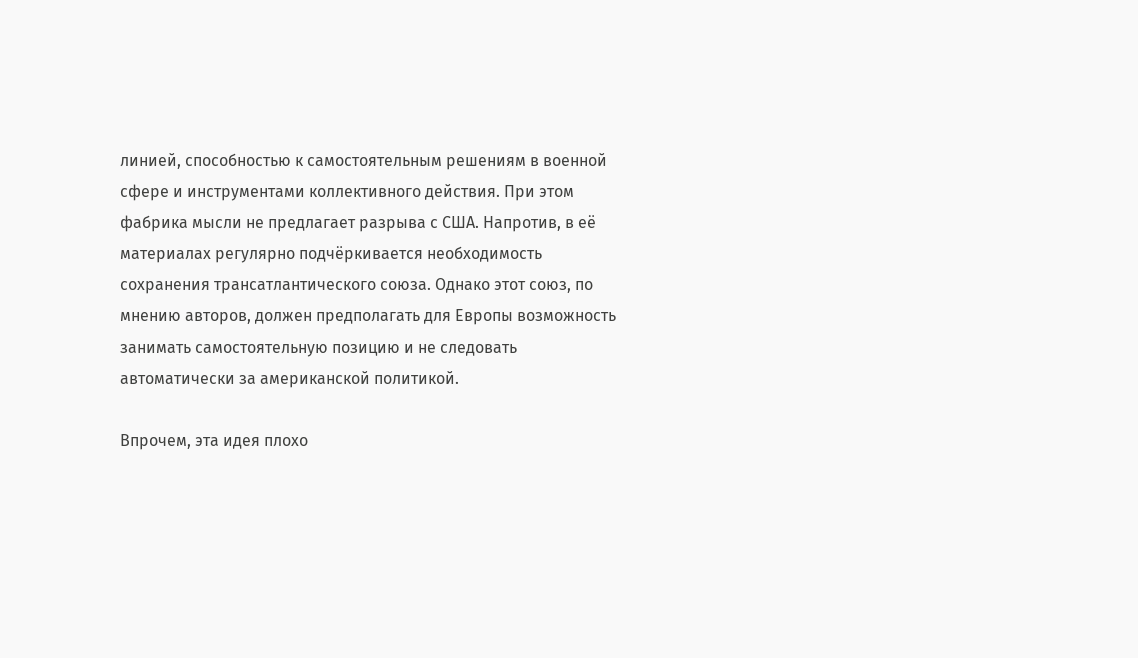линией, способностью к самостоятельным решениям в военной сфере и инструментами коллективного действия. При этом фабрика мысли не предлагает разрыва с США. Напротив, в её материалах регулярно подчёркивается необходимость сохранения трансатлантического союза. Однако этот союз, по мнению авторов, должен предполагать для Европы возможность занимать самостоятельную позицию и не следовать автоматически за американской политикой.

Впрочем, эта идея плохо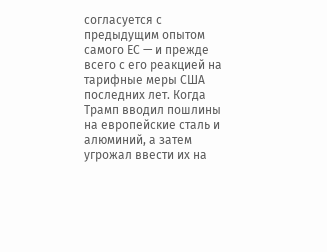согласуется с предыдущим опытом самого ЕС — и прежде всего с его реакцией на тарифные меры США последних лет. Когда Трамп вводил пошлины на европейские сталь и алюминий, а затем угрожал ввести их на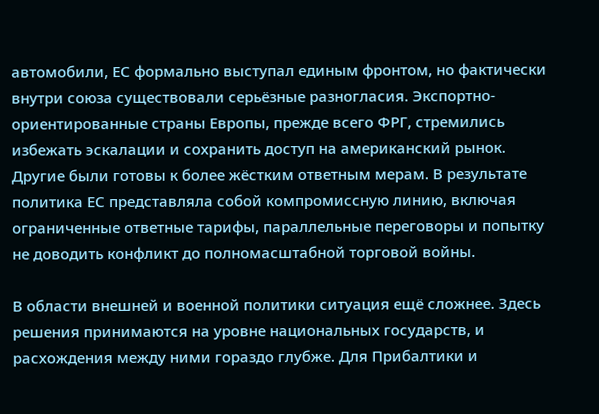автомобили, ЕС формально выступал единым фронтом, но фактически внутри союза существовали серьёзные разногласия. Экспортно-ориентированные страны Европы, прежде всего ФРГ, стремились избежать эскалации и сохранить доступ на американский рынок. Другие были готовы к более жёстким ответным мерам. В результате политика ЕС представляла собой компромиссную линию, включая ограниченные ответные тарифы, параллельные переговоры и попытку не доводить конфликт до полномасштабной торговой войны.

В области внешней и военной политики ситуация ещё сложнее. Здесь решения принимаются на уровне национальных государств, и расхождения между ними гораздо глубже. Для Прибалтики и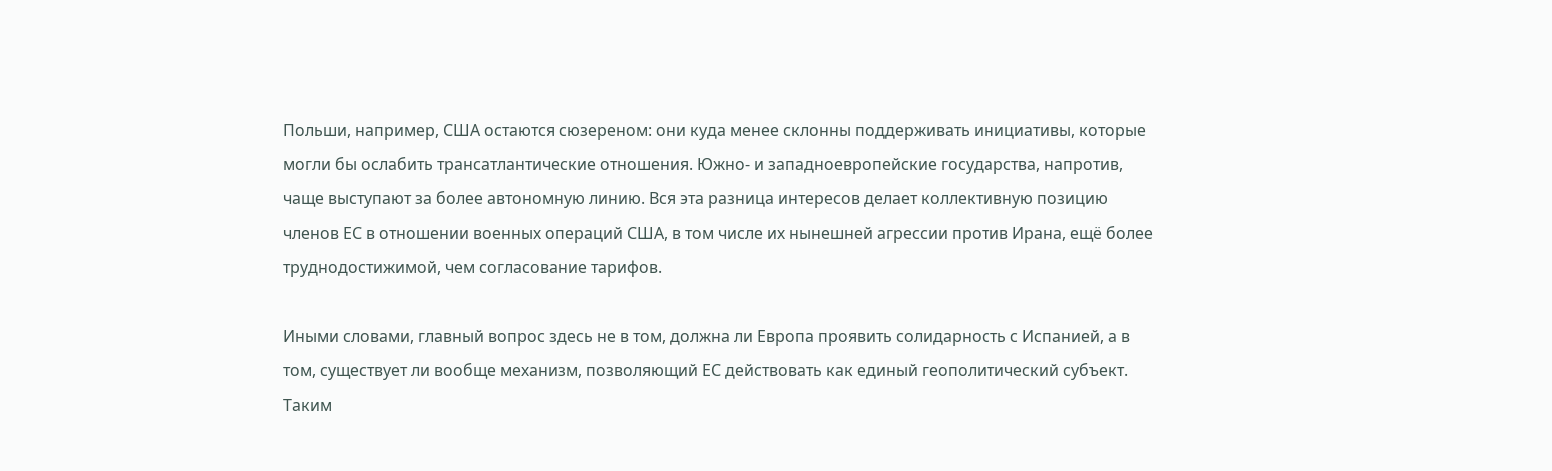Польши, например, США остаются сюзереном: они куда менее склонны поддерживать инициативы, которые могли бы ослабить трансатлантические отношения. Южно- и западноевропейские государства, напротив, чаще выступают за более автономную линию. Вся эта разница интересов делает коллективную позицию членов ЕС в отношении военных операций США, в том числе их нынешней агрессии против Ирана, ещё более труднодостижимой, чем согласование тарифов.

Иными словами, главный вопрос здесь не в том, должна ли Европа проявить солидарность с Испанией, а в том, существует ли вообще механизм, позволяющий ЕС действовать как единый геополитический субъект. Таким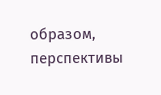образом, перспективы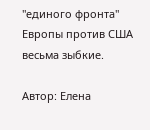"единого фронта" Европы против США весьма зыбкие.

Автор: Елена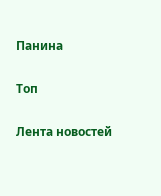Панина

Топ

Лента новостей